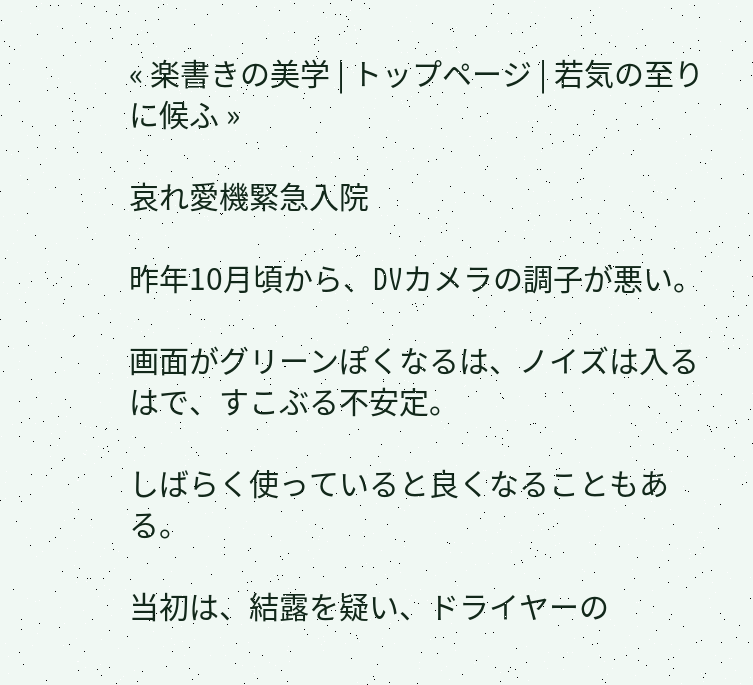« 楽書きの美学 | トップページ | 若気の至りに候ふ »

哀れ愛機緊急入院

昨年10月頃から、DVカメラの調子が悪い。

画面がグリーンぽくなるは、ノイズは入るはで、すこぶる不安定。

しばらく使っていると良くなることもある。

当初は、結露を疑い、ドライヤーの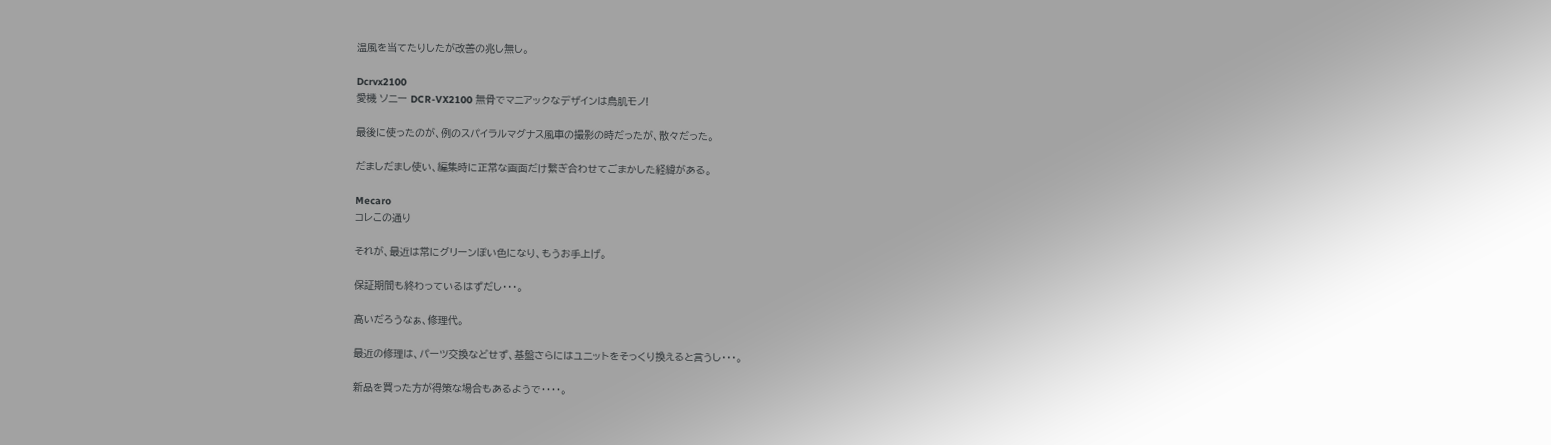温風を当てたりしたが改善の兆し無し。

Dcrvx2100
愛機 ソニー DCR-VX2100 無骨でマニアックなデザインは鳥肌モノ!

最後に使ったのが、例のスパイラルマグナス風車の撮影の時だったが、散々だった。

だましだまし使い、編集時に正常な画面だけ繋ぎ合わせてごまかした経緯がある。

Mecaro
コレこの通り

それが、最近は常にグリーンぽい色になり、もうお手上げ。

保証期間も終わっているはずだし・・・。

高いだろうなぁ、修理代。

最近の修理は、パーツ交換などせず、基盤さらにはユニットをそっくり換えると言うし・・・。

新品を買った方が得策な場合もあるようで・・・・。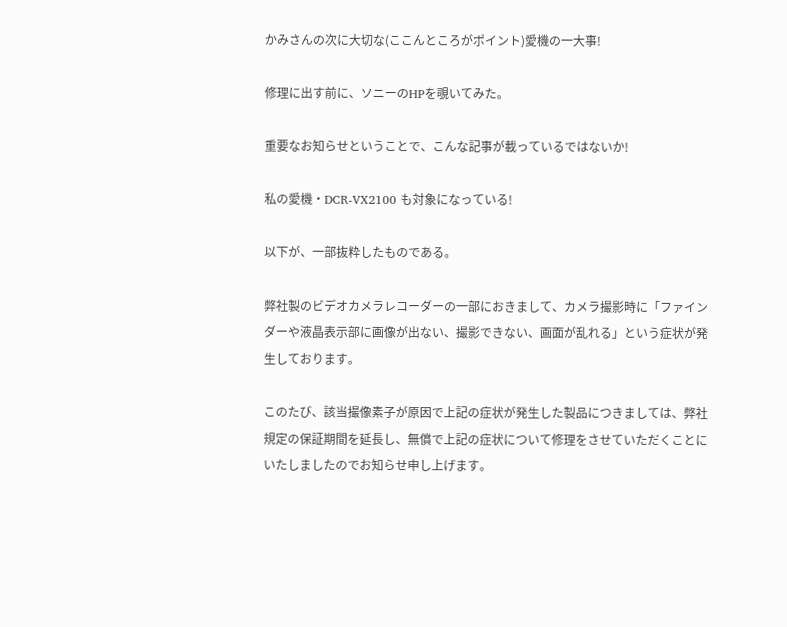かみさんの次に大切な(ここんところがポイント)愛機の一大事!

修理に出す前に、ソニーのHPを覗いてみた。

重要なお知らせということで、こんな記事が載っているではないか!

私の愛機・DCR-VX2100 も対象になっている!

以下が、一部抜粋したものである。

弊社製のビデオカメラレコーダーの一部におきまして、カメラ撮影時に「ファインダーや液晶表示部に画像が出ない、撮影できない、画面が乱れる」という症状が発生しております。

このたび、該当撮像素子が原因で上記の症状が発生した製品につきましては、弊社規定の保証期間を延長し、無償で上記の症状について修理をさせていただくことにいたしましたのでお知らせ申し上げます。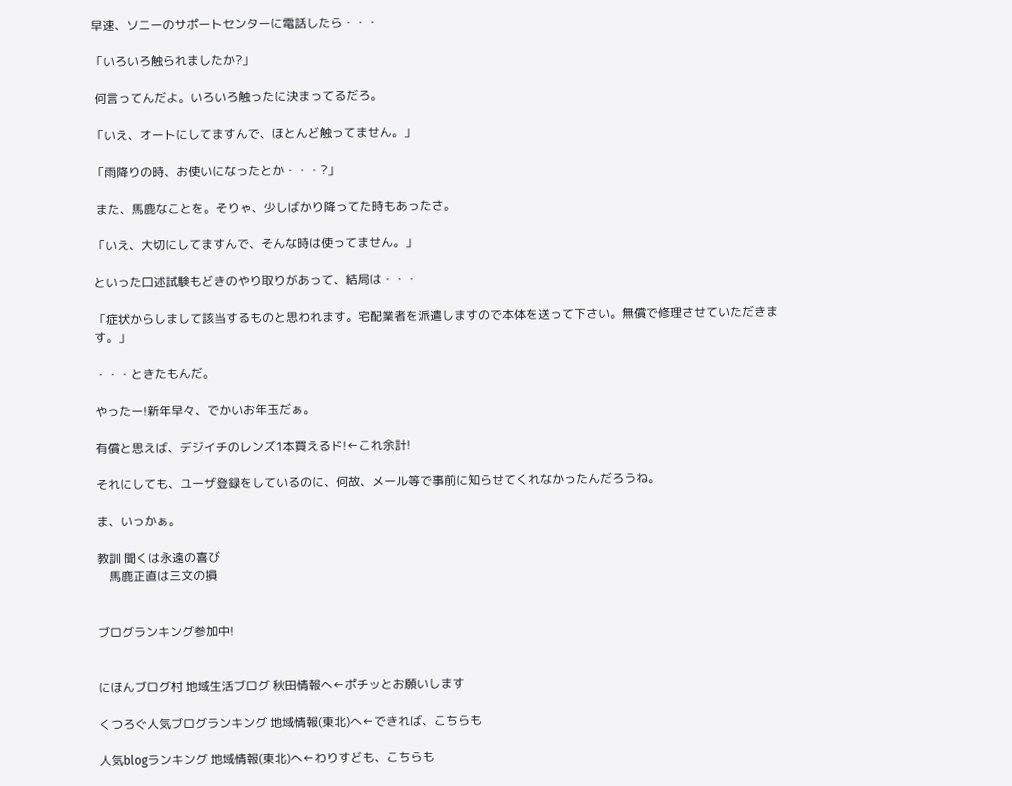早速、ソニーのサポートセンターに電話したら・・・

「いろいろ触られましたか?」

 何言ってんだよ。いろいろ触ったに決まってるだろ。

「いえ、オートにしてますんで、ほとんど触ってません。」

「雨降りの時、お使いになったとか・・・?」

 また、馬鹿なことを。そりゃ、少しばかり降ってた時もあったさ。

「いえ、大切にしてますんで、そんな時は使ってません。」

といった口述試験もどきのやり取りがあって、結局は・・・

「症状からしまして該当するものと思われます。宅配業者を派遣しますので本体を送って下さい。無償で修理させていただきます。」

・・・ときたもんだ。

やったー!新年早々、でかいお年玉だぁ。

有償と思えば、デジイチのレンズ1本買えるド!←これ余計!

それにしても、ユーザ登録をしているのに、何故、メール等で事前に知らせてくれなかったんだろうね。

ま、いっかぁ。

教訓 聞くは永遠の喜び
    馬鹿正直は三文の損


ブログランキング参加中!


にほんブログ村 地域生活ブログ 秋田情報へ←ポチッとお願いします

くつろぐ人気ブログランキング 地域情報(東北)へ←できれば、こちらも

人気blogランキング 地域情報(東北)へ←わりすども、こちらも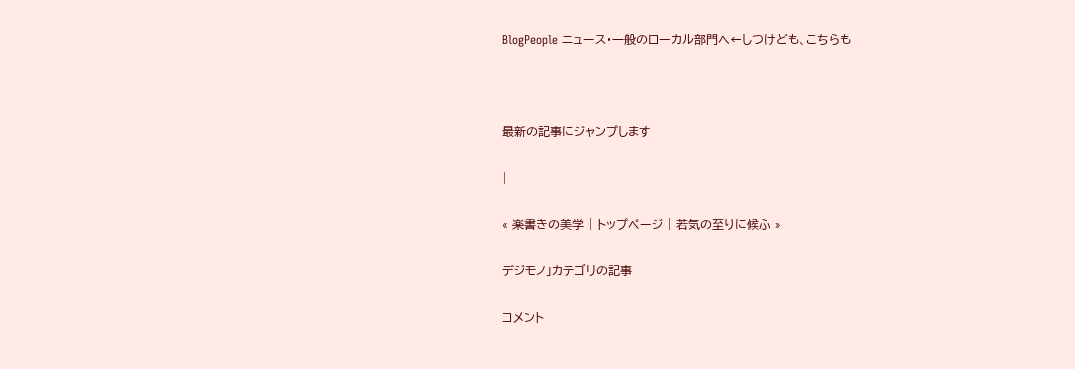BlogPeople ニュース・一般のローカル部門へ←しつけども、こちらも



最新の記事にジャンプします

|

« 楽書きの美学 | トップページ | 若気の至りに候ふ »

デジモノ」カテゴリの記事

コメント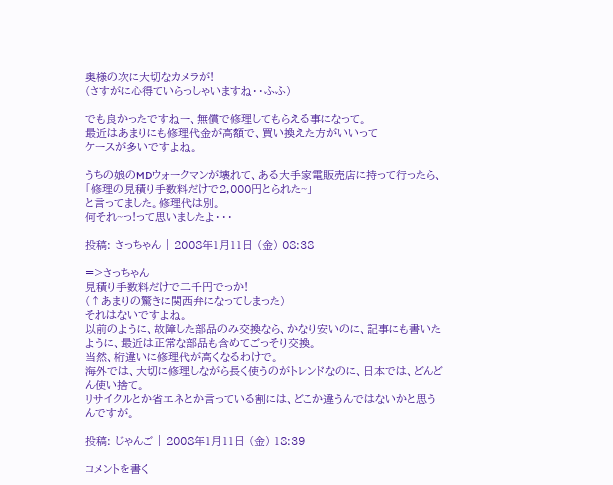奥様の次に大切なカメラが!
(さすがに心得ていらっしゃいますね・・ふふ)

でも良かったですねー、無償で修理してもらえる事になって。
最近はあまりにも修理代金が高額で、買い換えた方がいいって
ケースが多いですよね。

うちの娘のMDウォークマンが壊れて、ある大手家電販売店に持って行ったら、「修理の見積り手数料だけで2,000円とられた~」
と言ってました。修理代は別。
何それ~っ!って思いましたよ・・・

投稿: さっちゃん | 2008年1月11日 (金) 08:38

=>さっちゃん
見積り手数料だけで二千円でっか!
(↑あまりの驚きに関西弁になってしまった)
それはないですよね。
以前のように、故障した部品のみ交換なら、かなり安いのに、記事にも書いたように、最近は正常な部品も含めてごっそり交換。
当然、桁違いに修理代が高くなるわけで。
海外では、大切に修理しながら長く使うのがトレンドなのに、日本では、どんどん使い捨て。
リサイクルとか省エネとか言っている割には、どこか違うんではないかと思うんですが。

投稿: じゃんご | 2008年1月11日 (金) 18:39

コメントを書く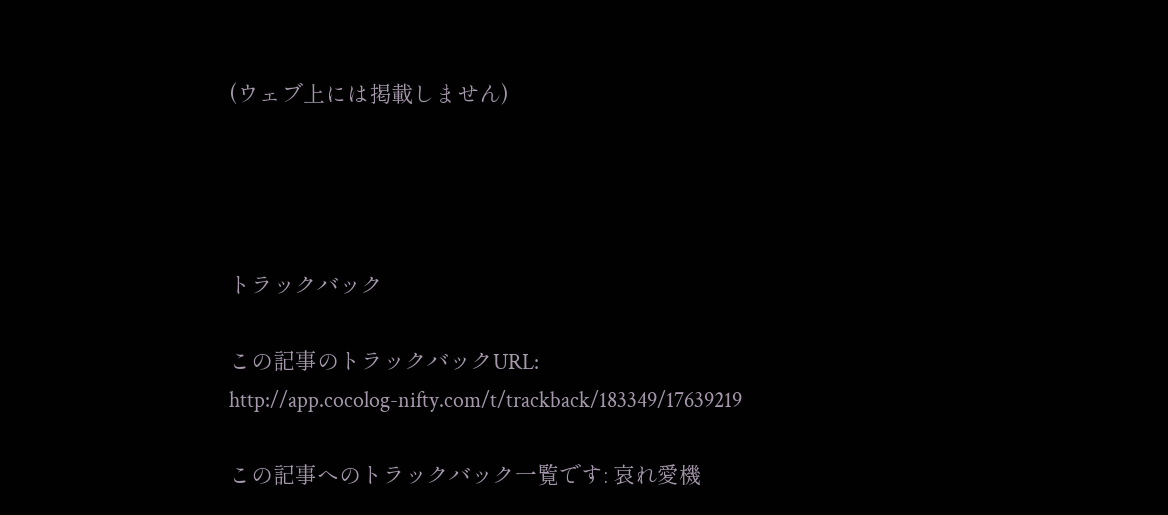(ウェブ上には掲載しません)




トラックバック

この記事のトラックバックURL:
http://app.cocolog-nifty.com/t/trackback/183349/17639219

この記事へのトラックバック一覧です: 哀れ愛機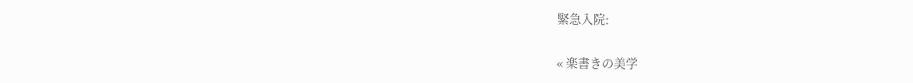緊急入院:

« 楽書きの美学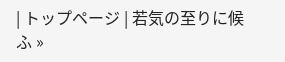| トップページ | 若気の至りに候ふ »